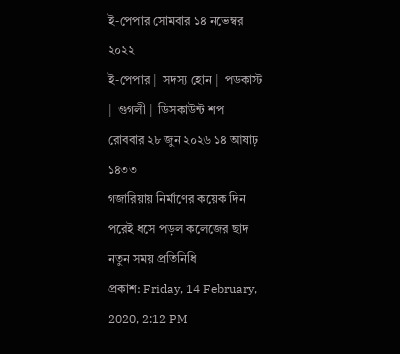ই-পেপার সোমবার ১৪ নভেম্বর ২০২২
ই-পেপার |  সদস্য হোন |  পডকাস্ট |  গুগলী |  ডিসকাউন্ট শপ
রোববার ২৮ জুন ২০২৬ ১৪ আষাঢ় ১৪৩৩
গজারিয়ায় নির্মাণের কয়েক দিন পরেই ধসে পড়ল কলেজের ছাদ
নতুন সময় প্রতিনিধি
প্রকাশ: Friday, 14 February, 2020, 2:12 PM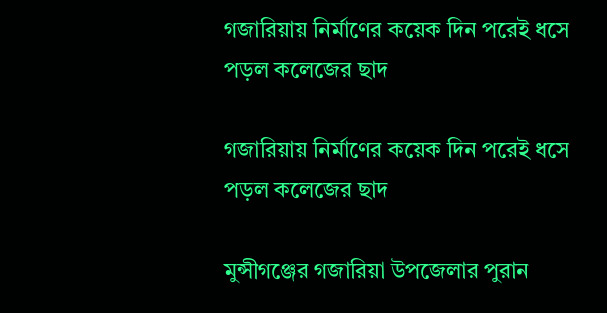গজারিয়ায় নির্মাণের কয়েক দিন পরেই ধসে পড়ল কলেজের ছাদ

গজারিয়ায় নির্মাণের কয়েক দিন পরেই ধসে পড়ল কলেজের ছাদ

মুন্সীগঞ্জের গজারিয়া উপজেলার পুরান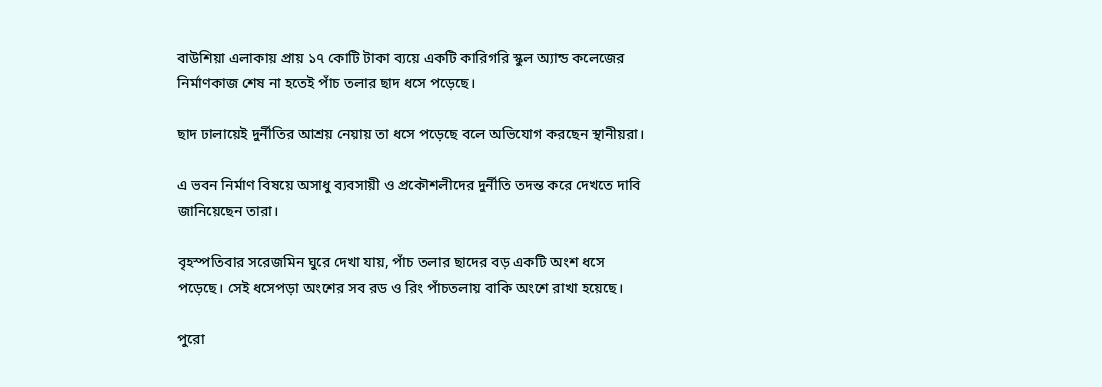বাউশিয়া এলাকায় প্রায় ১৭ কোটি টাকা ব্যয়ে একটি কারিগরি স্কুল অ্যান্ড কলেজের নির্মাণকাজ শেষ না হতেই পাঁচ তলার ছাদ ধসে পড়েছে।

ছাদ ঢালায়েই দুর্নীতির আশ্রয় নেয়ায় তা ধসে পড়েছে বলে অভিযোগ করছেন স্থানীয়রা।

এ ভবন নির্মাণ বিষয়ে অসাধু ব্যবসায়ী ও প্রকৌশলীদের দুর্নীতি তদন্ত করে দেখতে দাবি জানিয়েছেন তারা।

বৃহস্পতিবার সরেজমিন ঘুরে দেখা যায়, পাঁচ তলার ছাদের বড় একটি অংশ ধসে পড়েছে। সেই ধসেপড়া অংশের সব রড ও রিং পাঁচতলায় বাকি অংশে রাখা হয়েছে।

পুরো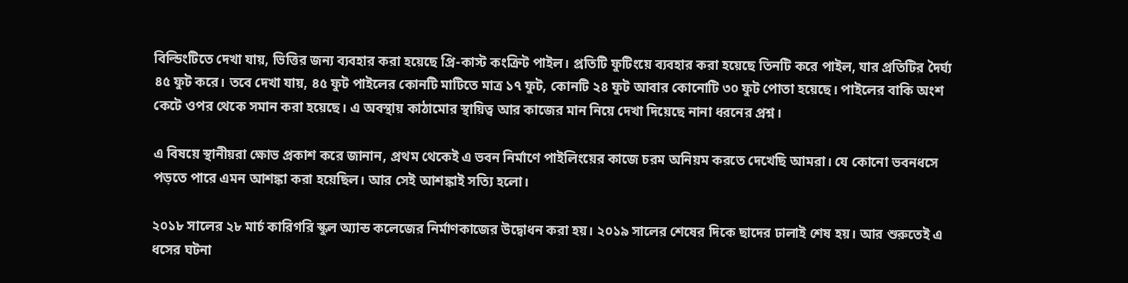বিল্ডিংটিতে দেখা যায়, ভিত্তির জন্য ব্যবহার করা হয়েছে প্রি-কাস্ট কংক্রিট পাইল। প্রতিটি ফুটিংয়ে ব্যবহার করা হয়েছে তিনটি করে পাইল, যার প্রতিটির দৈর্ঘ্য ৪৫ ফুট করে। তবে দেখা যায়, ৪৫ ফুট পাইলের কোনটি মাটিতে মাত্র ১৭ ফুট, কোনটি ২৪ ফুট আবার কোনোটি ৩০ ফুট পোতা হয়েছে। পাইলের বাকি অংশ কেটে ওপর থেকে সমান করা হয়েছে। এ অবস্থায় কাঠামোর স্থায়িত্ব আর কাজের মান নিয়ে দেখা দিয়েছে নানা ধরনের প্রশ্ন।

এ বিষয়ে স্থানীয়রা ক্ষোভ প্রকাশ করে জানান, প্রথম থেকেই এ ভবন নির্মাণে পাইলিংয়ের কাজে চরম অনিয়ম করতে দেখেছি আমরা। যে কোনো ভবনধসে পড়তে পারে এমন আশঙ্কা করা হয়েছিল। আর সেই আশঙ্কাই সত্যি হলো।

২০১৮ সালের ২৮ মার্চ কারিগরি স্কুল অ্যান্ড কলেজের নির্মাণকাজের উদ্বোধন করা হয়। ২০১৯ সালের শেষের দিকে ছাদের ঢালাই শেষ হয়। আর শুরুতেই এ ধসের ঘটনা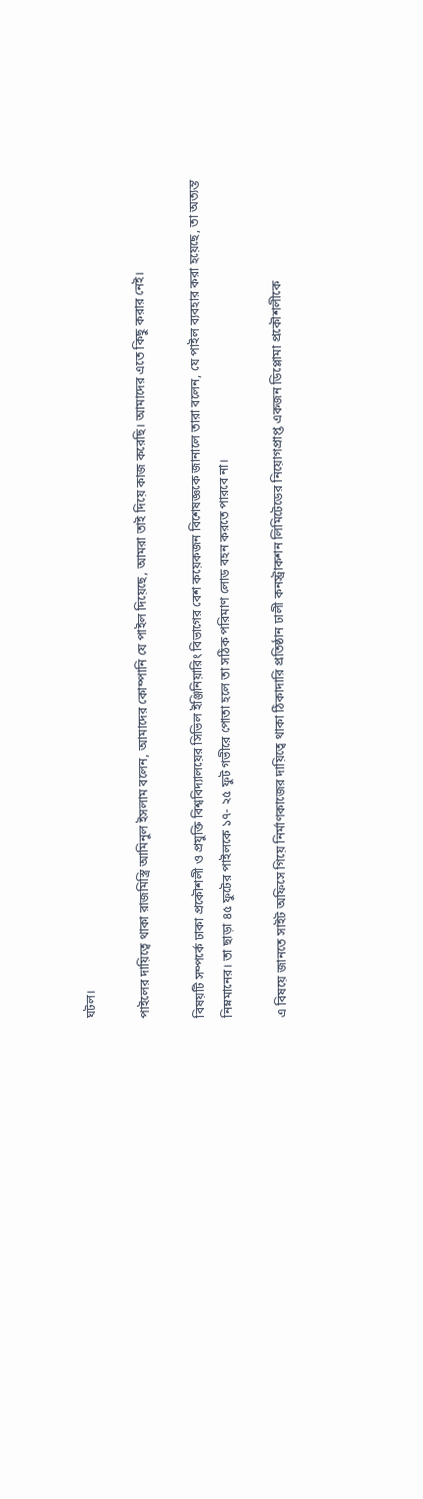ঘটল।

পাইলের দায়িত্বে থাকা রাজমিস্ত্রি আমিনুল ইসলাম বলেন, আমাদের কোম্পানি যে পাইল দিয়েছে, আমরা তাই দিয়ে কাজ করেছি। আমাদের এতে কিছু করার নেই।

বিষয়টি সম্পর্কে ঢাকা প্রকৌশলী ও প্রযুক্তি বিশ্ববিদ্যালয়ের সিভিল ইঞ্জিনিয়ারিং বিভাগের বেশ কয়েকজন বিশেষজ্ঞকে জানালে তারা বলেন, যে পাইল ব্যবহার করা হয়েছে, তা অত্যন্ত নিম্নমানের। তা ছাড়া ৪৫ ফুটের পাইলকে ১৭- ২৫ ফুট গভীরে পোতা হলে তা সঠিক পরিমাণ লোড বহন করতে পারবে না।

এ বিষয়ে জানতে সাইট অফিসে গিয়ে নির্মাণকাজের দায়িত্বে থাকা ঠিকাদারি প্রতিষ্ঠান ঢালী কনস্ট্রাকশন লিমিটেডের নিয়োগপ্রাপ্ত একজন ডিপ্লোমা প্রকৌশলীকে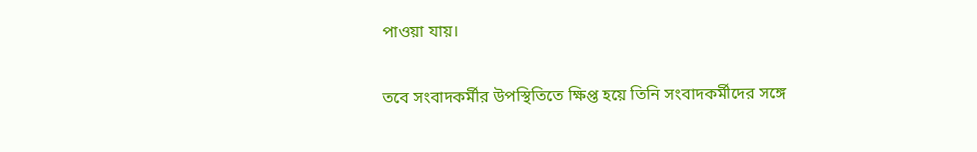পাওয়া যায়।

তবে সংবাদকর্মীর উপস্থিতিতে ক্ষিপ্ত হয়ে তিনি সংবাদকর্মীদের সঙ্গে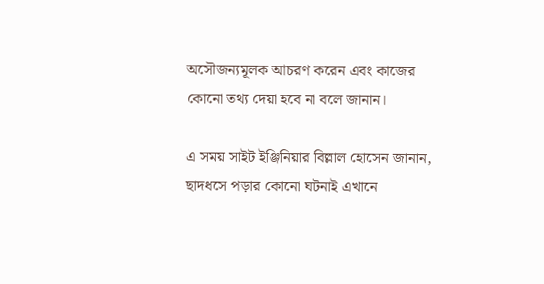অসৌজন্যমূলক আচরণ করেন এবং কাজের কোনো তথ্য দেয়া হবে না বলে জানান।

এ সময় সাইট ইঞ্জিনিয়ার বিল্লাল হোসেন জানান, ছাদধসে পড়ার কোনো ঘটনাই এখানে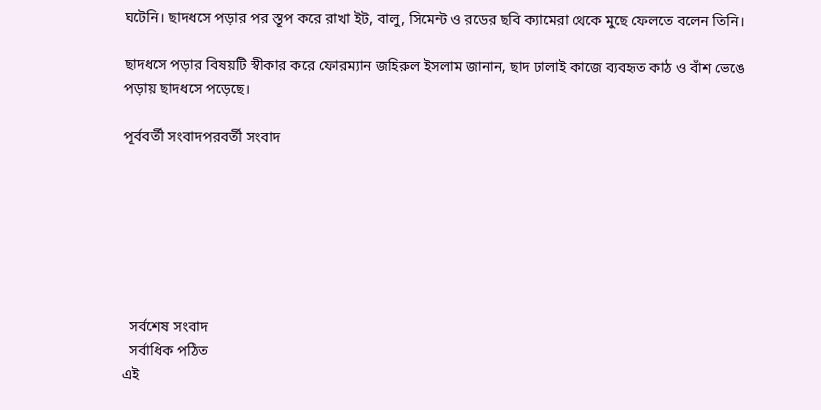ঘটেনি। ছাদধসে পড়ার পর স্তূপ করে রাখা ইট, বালু, সিমেন্ট ও রডের ছবি ক্যামেরা থেকে মুছে ফেলতে বলেন তিনি।

ছাদধসে পড়ার বিষয়টি স্বীকার করে ফোরম্যান জহিরুল ইসলাম জানান, ছাদ ঢালাই কাজে ব্যবহৃত কাঠ ও বাঁশ ভেঙে পড়ায় ছাদধসে পড়েছে।

পূর্ববর্তী সংবাদপরবর্তী সংবাদ







  সর্বশেষ সংবাদ
  সর্বাধিক পঠিত
এই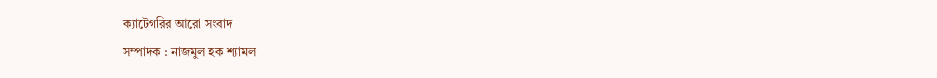ক্যাটেগরির আরো সংবাদ
সম্পাদক : নাজমুল হক শ্যামল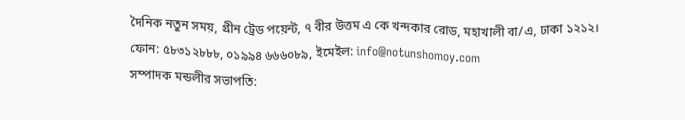দৈনিক নতুন সময়, গ্রীন ট্রেড পয়েন্ট, ৭ বীর উত্তম এ কে খন্দকার রোড, মহাখালী বা/এ, ঢাকা ১২১২।
ফোন: ৫৮৩১২৮৮৮, ০১৯৯৪ ৬৬৬০৮৯, ইমেইল: info@notunshomoy.com
সম্পাদক মন্ডলীর সভাপতি: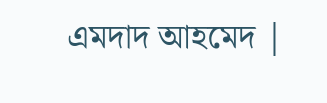এমদাদ আহমেদ |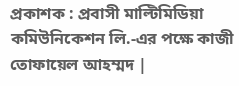প্রকাশক : প্রবাসী মাল্টিমিডিয়া কমিউনিকেশন লি.-এর পক্ষে কাজী তোফায়েল আহম্মদ |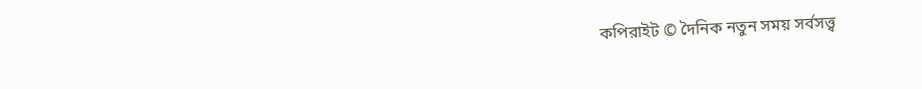কপিরাইট © দৈনিক নতুন সময় সর্বসত্ত্ব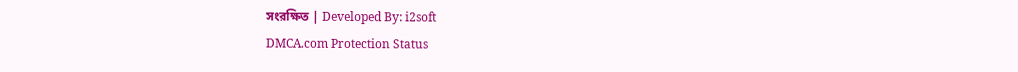সংরক্ষিত | Developed By: i2soft
DMCA.com Protection Status